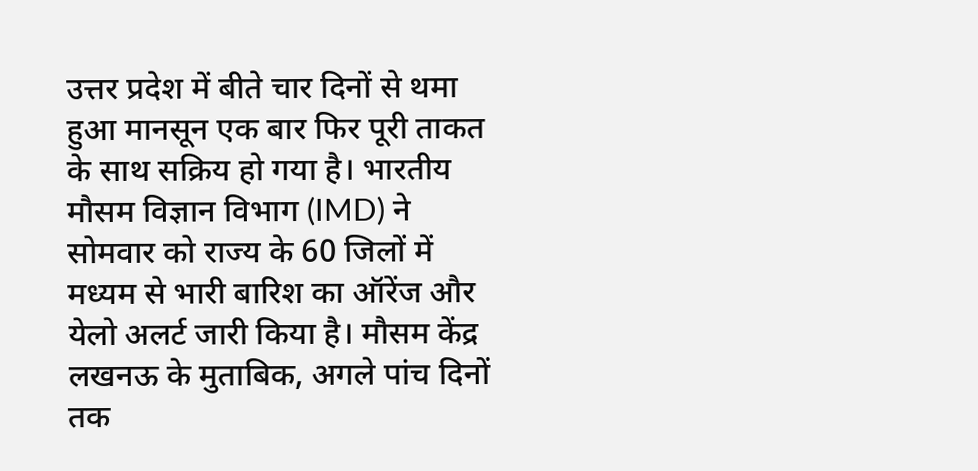उत्तर प्रदेश में बीते चार दिनों से थमा हुआ मानसून एक बार फिर पूरी ताकत के साथ सक्रिय हो गया है। भारतीय मौसम विज्ञान विभाग (IMD) ने सोमवार को राज्य के 60 जिलों में मध्यम से भारी बारिश का ऑरेंज और येलो अलर्ट जारी किया है। मौसम केंद्र लखनऊ के मुताबिक, अगले पांच दिनों तक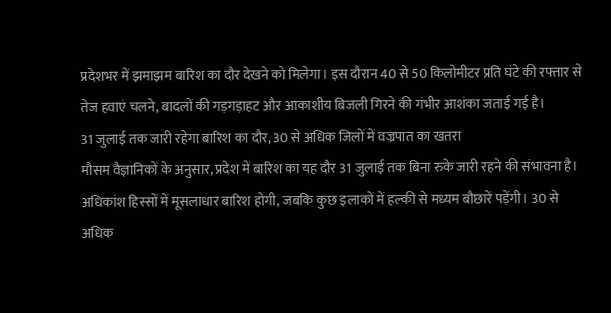प्रदेशभर में झमाझम बारिश का दौर देखने को मिलेगा। इस दौरान 40 से 50 किलोमीटर प्रति घंटे की रफ्तार से तेज हवाएं चलने, बादलों की गड़गड़ाहट और आकाशीय बिजली गिरने की गंभीर आशंका जताई गई है।
31 जुलाई तक जारी रहेगा बारिश का दौर, 30 से अधिक जिलों में वज्रपात का खतरा
मौसम वैज्ञानिकों के अनुसार, प्रदेश में बारिश का यह दौर 31 जुलाई तक बिना रुके जारी रहने की संभावना है। अधिकांश हिस्सों में मूसलाधार बारिश होगी, जबकि कुछ इलाकों में हल्की से मध्यम बौछारें पड़ेंगी। 30 से अधिक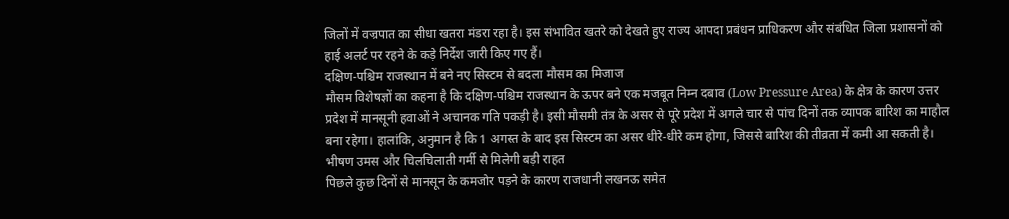जिलों में वज्रपात का सीधा खतरा मंडरा रहा है। इस संभावित खतरे को देखते हुए राज्य आपदा प्रबंधन प्राधिकरण और संबंधित जिला प्रशासनों को हाई अलर्ट पर रहने के कड़े निर्देश जारी किए गए हैं।
दक्षिण-पश्चिम राजस्थान में बने नए सिस्टम से बदला मौसम का मिजाज
मौसम विशेषज्ञों का कहना है कि दक्षिण-पश्चिम राजस्थान के ऊपर बने एक मजबूत निम्न दबाव (Low Pressure Area) के क्षेत्र के कारण उत्तर प्रदेश में मानसूनी हवाओं ने अचानक गति पकड़ी है। इसी मौसमी तंत्र के असर से पूरे प्रदेश में अगले चार से पांच दिनों तक व्यापक बारिश का माहौल बना रहेगा। हालांकि, अनुमान है कि 1 अगस्त के बाद इस सिस्टम का असर धीरे-धीरे कम होगा, जिससे बारिश की तीव्रता में कमी आ सकती है।
भीषण उमस और चिलचिलाती गर्मी से मिलेगी बड़ी राहत
पिछले कुछ दिनों से मानसून के कमजोर पड़ने के कारण राजधानी लखनऊ समेत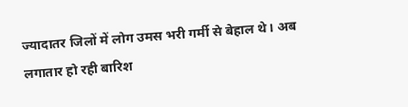ज्यादातर जिलों में लोग उमस भरी गर्मी से बेहाल थे। अब लगातार हो रही बारिश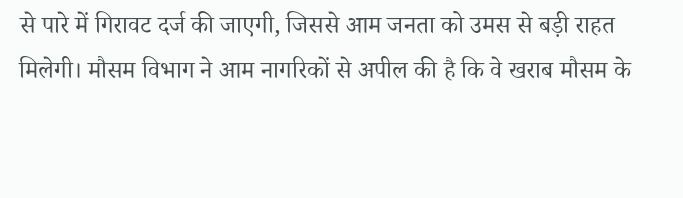से पारे में गिरावट दर्ज की जाएगी, जिससे आम जनता को उमस से बड़ी राहत मिलेगी। मौसम विभाग ने आम नागरिकों से अपील की है कि वे खराब मौसम के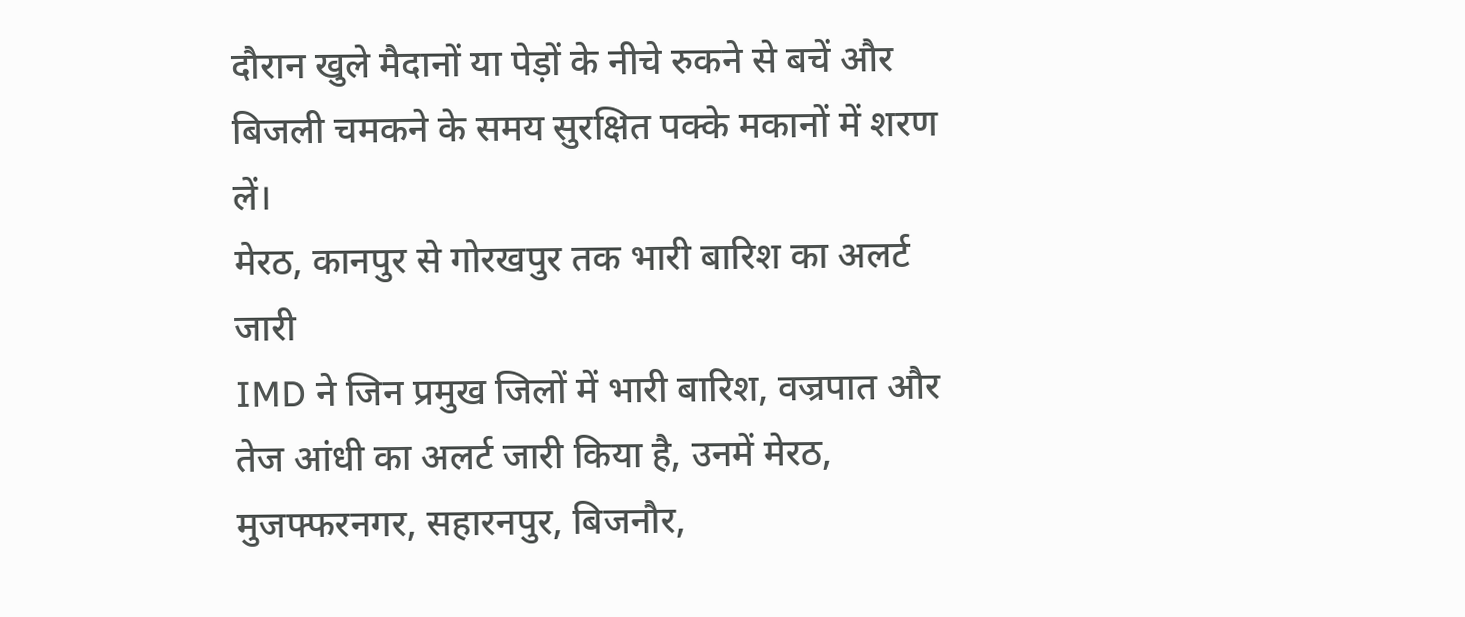दौरान खुले मैदानों या पेड़ों के नीचे रुकने से बचें और बिजली चमकने के समय सुरक्षित पक्के मकानों में शरण लें।
मेरठ, कानपुर से गोरखपुर तक भारी बारिश का अलर्ट जारी
IMD ने जिन प्रमुख जिलों में भारी बारिश, वज्रपात और तेज आंधी का अलर्ट जारी किया है, उनमें मेरठ, मुजफ्फरनगर, सहारनपुर, बिजनौर,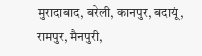मुरादाबाद, बरेली, कानपुर, बदायूं, रामपुर, मैनपुरी,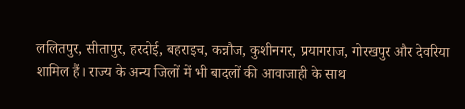ललितपुर, सीतापुर, हरदोई, बहराइच, कन्नौज, कुशीनगर, प्रयागराज, गोरखपुर और देवरिया शामिल हैं। राज्य के अन्य जिलों में भी बादलों की आवाजाही के साथ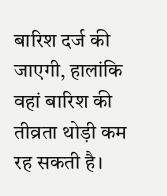बारिश दर्ज की जाएगी, हालांकि वहां बारिश की तीव्रता थोड़ी कम रह सकती है।